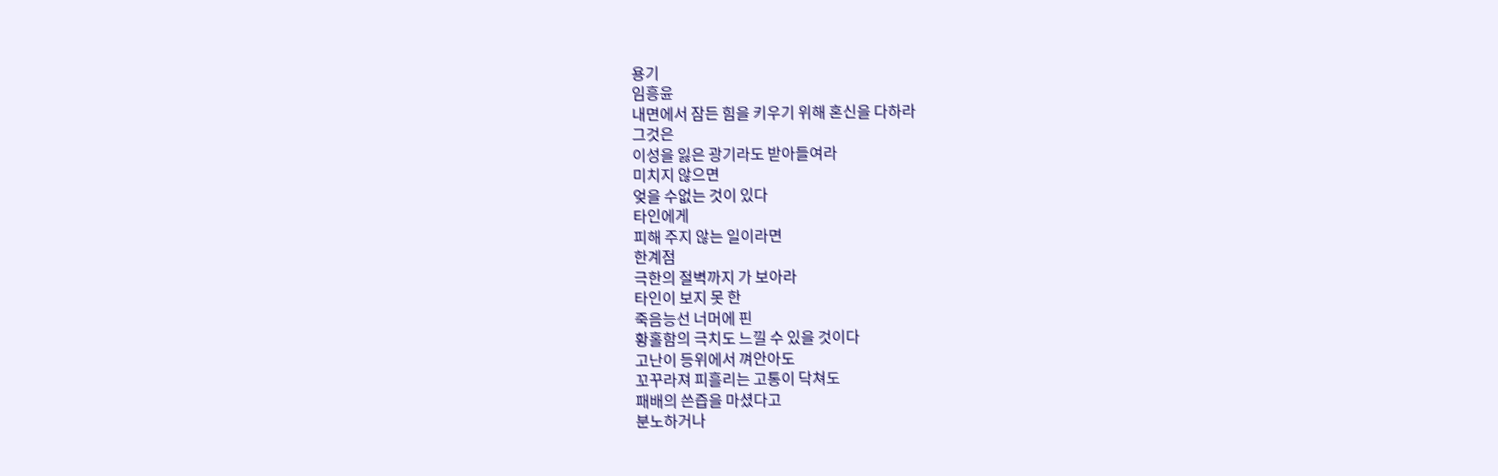용기
임흥윤
내면에서 잠든 힘을 키우기 위해 혼신을 다하라
그것은
이성을 잃은 광기라도 받아들여라
미치지 않으면
엊을 수없는 것이 있다
타인에게
피해 주지 않는 일이라면
한계점
극한의 절벽까지 가 보아라
타인이 보지 못 한
죽음능선 너머에 핀
황홀함의 극치도 느낄 수 있을 것이다
고난이 등위에서 껴안아도
꼬꾸라져 피흘리는 고통이 닥쳐도
패배의 쓴즙을 마셨다고
분노하거나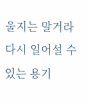울지는 말거라
다시 일어설 수 있는 용기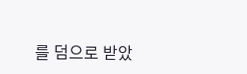를 덤으로 받았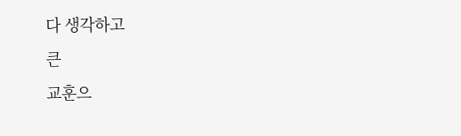다 생각하고
큰
교훈으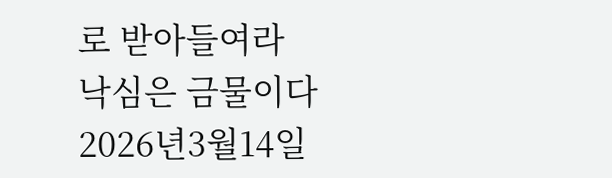로 받아들여라
낙심은 금물이다
2026년3월14일